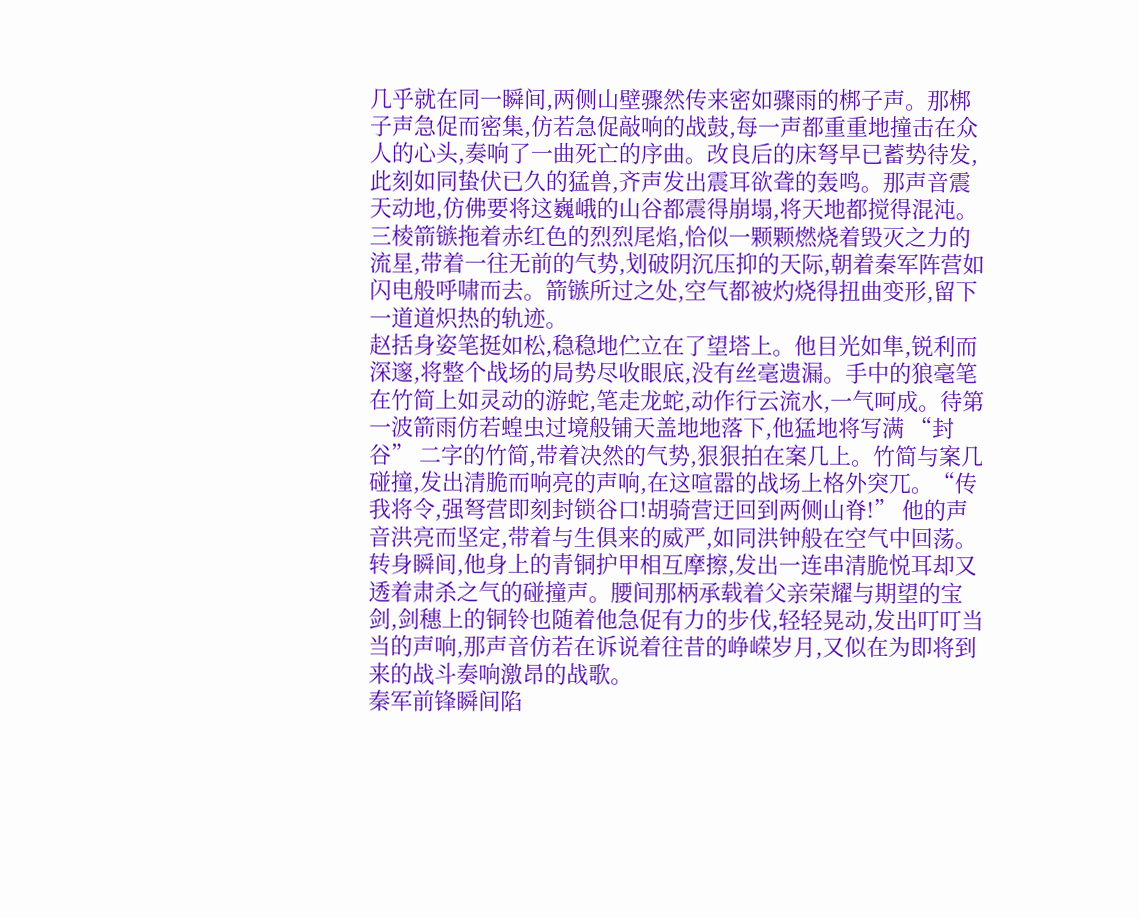几乎就在同一瞬间,两侧山壁骤然传来密如骤雨的梆子声。那梆子声急促而密集,仿若急促敲响的战鼓,每一声都重重地撞击在众人的心头,奏响了一曲死亡的序曲。改良后的床弩早已蓄势待发,此刻如同蛰伏已久的猛兽,齐声发出震耳欲聋的轰鸣。那声音震天动地,仿佛要将这巍峨的山谷都震得崩塌,将天地都搅得混沌。三棱箭镞拖着赤红色的烈烈尾焰,恰似一颗颗燃烧着毁灭之力的流星,带着一往无前的气势,划破阴沉压抑的天际,朝着秦军阵营如闪电般呼啸而去。箭镞所过之处,空气都被灼烧得扭曲变形,留下一道道炽热的轨迹。
赵括身姿笔挺如松,稳稳地伫立在了望塔上。他目光如隼,锐利而深邃,将整个战场的局势尽收眼底,没有丝毫遗漏。手中的狼毫笔在竹简上如灵动的游蛇,笔走龙蛇,动作行云流水,一气呵成。待第一波箭雨仿若蝗虫过境般铺天盖地地落下,他猛地将写满 “封谷” 二字的竹简,带着决然的气势,狠狠拍在案几上。竹简与案几碰撞,发出清脆而响亮的声响,在这喧嚣的战场上格外突兀。“传我将令,强弩营即刻封锁谷口!胡骑营迂回到两侧山脊!” 他的声音洪亮而坚定,带着与生俱来的威严,如同洪钟般在空气中回荡。转身瞬间,他身上的青铜护甲相互摩擦,发出一连串清脆悦耳却又透着肃杀之气的碰撞声。腰间那柄承载着父亲荣耀与期望的宝剑,剑穗上的铜铃也随着他急促有力的步伐,轻轻晃动,发出叮叮当当的声响,那声音仿若在诉说着往昔的峥嵘岁月,又似在为即将到来的战斗奏响激昂的战歌。
秦军前锋瞬间陷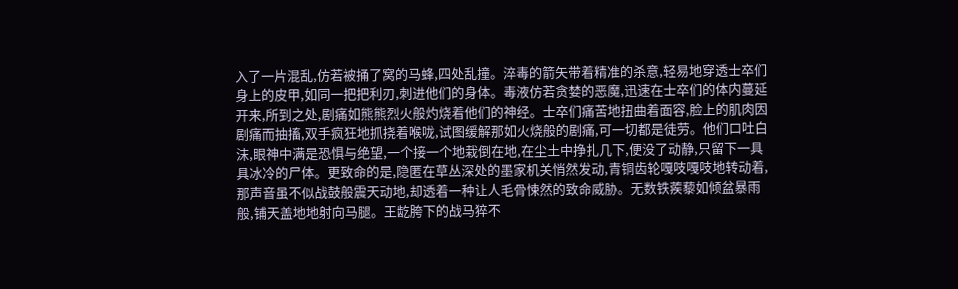入了一片混乱,仿若被捅了窝的马蜂,四处乱撞。淬毒的箭矢带着精准的杀意,轻易地穿透士卒们身上的皮甲,如同一把把利刃,刺进他们的身体。毒液仿若贪婪的恶魔,迅速在士卒们的体内蔓延开来,所到之处,剧痛如熊熊烈火般灼烧着他们的神经。士卒们痛苦地扭曲着面容,脸上的肌肉因剧痛而抽搐,双手疯狂地抓挠着喉咙,试图缓解那如火烧般的剧痛,可一切都是徒劳。他们口吐白沫,眼神中满是恐惧与绝望,一个接一个地栽倒在地,在尘土中挣扎几下,便没了动静,只留下一具具冰冷的尸体。更致命的是,隐匿在草丛深处的墨家机关悄然发动,青铜齿轮嘎吱嘎吱地转动着,那声音虽不似战鼓般震天动地,却透着一种让人毛骨悚然的致命威胁。无数铁蒺藜如倾盆暴雨般,铺天盖地地射向马腿。王龁胯下的战马猝不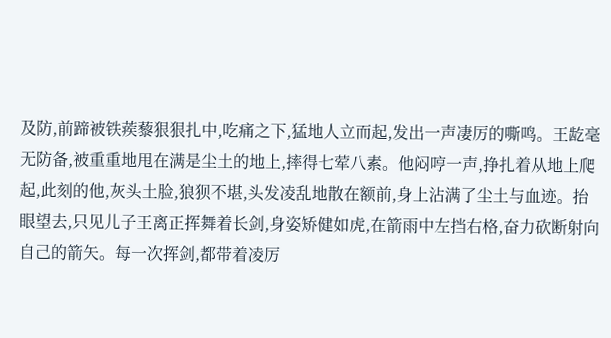及防,前蹄被铁蒺藜狠狠扎中,吃痛之下,猛地人立而起,发出一声凄厉的嘶鸣。王龁毫无防备,被重重地甩在满是尘土的地上,摔得七荤八素。他闷哼一声,挣扎着从地上爬起,此刻的他,灰头土脸,狼狈不堪,头发凌乱地散在额前,身上沾满了尘土与血迹。抬眼望去,只见儿子王离正挥舞着长剑,身姿矫健如虎,在箭雨中左挡右格,奋力砍断射向自己的箭矢。每一次挥剑,都带着凌厉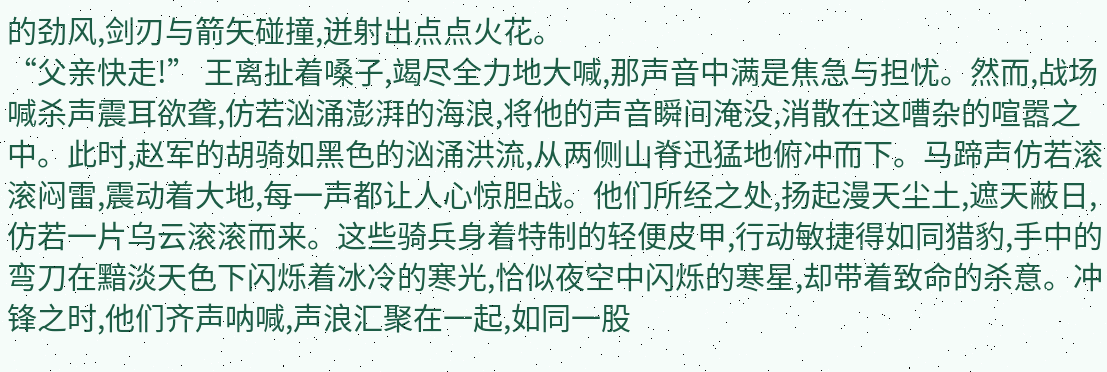的劲风,剑刃与箭矢碰撞,迸射出点点火花。
“父亲快走!” 王离扯着嗓子,竭尽全力地大喊,那声音中满是焦急与担忧。然而,战场喊杀声震耳欲聋,仿若汹涌澎湃的海浪,将他的声音瞬间淹没,消散在这嘈杂的喧嚣之中。此时,赵军的胡骑如黑色的汹涌洪流,从两侧山脊迅猛地俯冲而下。马蹄声仿若滚滚闷雷,震动着大地,每一声都让人心惊胆战。他们所经之处,扬起漫天尘土,遮天蔽日,仿若一片乌云滚滚而来。这些骑兵身着特制的轻便皮甲,行动敏捷得如同猎豹,手中的弯刀在黯淡天色下闪烁着冰冷的寒光,恰似夜空中闪烁的寒星,却带着致命的杀意。冲锋之时,他们齐声呐喊,声浪汇聚在一起,如同一股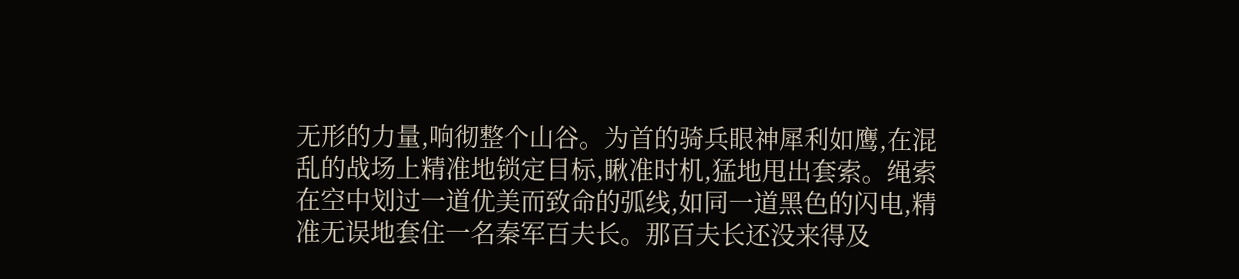无形的力量,响彻整个山谷。为首的骑兵眼神犀利如鹰,在混乱的战场上精准地锁定目标,瞅准时机,猛地甩出套索。绳索在空中划过一道优美而致命的弧线,如同一道黑色的闪电,精准无误地套住一名秦军百夫长。那百夫长还没来得及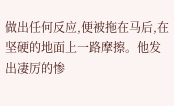做出任何反应,便被拖在马后,在坚硬的地面上一路摩擦。他发出凄厉的惨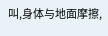叫,身体与地面摩擦,